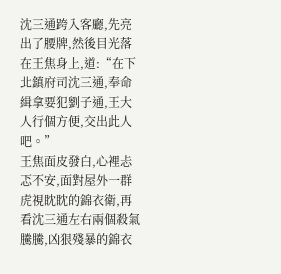沈三通跨入客廳,先亮出了腰牌,然後目光落在王焦身上,道:“在下北鎮府司沈三通,奉命緝拿要犯劉子通,王大人行個方便,交出此人吧。”
王焦面皮發白,心裡忐忑不安,面對屋外一群虎視眈眈的錦衣衛,再看沈三通左右兩個殺氣騰騰,凶狠殘暴的錦衣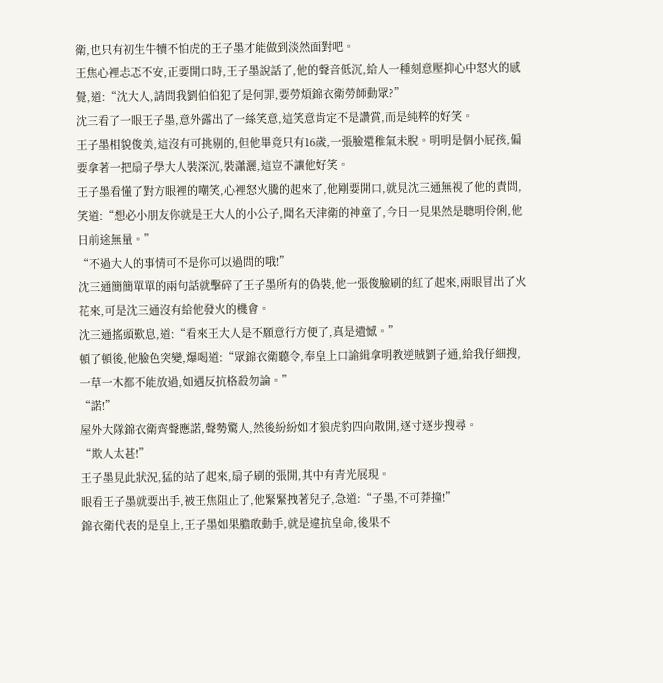衛,也只有初生牛犢不怕虎的王子墨才能做到淡然面對吧。
王焦心裡忐忑不安,正要開口時,王子墨說話了,他的聲音低沉,給人一種刻意壓抑心中怒火的感覺,道:“沈大人,請問我劉伯伯犯了是何罪,要勞煩錦衣衛勞師動眾?”
沈三看了一眼王子墨,意外露出了一絲笑意,這笑意肯定不是讚賞,而是純粹的好笑。
王子墨相貌俊美,這沒有可挑剔的,但他畢竟只有16歲,一張臉還稚氣未脫。明明是個小屁孩,偏要拿著一把扇子學大人裝深沉,裝瀟灑,這豈不讓他好笑。
王子墨看懂了對方眼裡的嘲笑,心裡怒火騰的起來了,他剛要開口,就見沈三通無視了他的責問,笑道:“想必小朋友你就是王大人的小公子,聞名天津衛的神童了,今日一見果然是聰明伶俐,他日前途無量。”
“不過大人的事情可不是你可以過問的哦!”
沈三通簡簡單單的兩句話就擊碎了王子墨所有的偽裝,他一張俊臉刷的紅了起來,兩眼冒出了火花來,可是沈三通沒有給他發火的機會。
沈三通搖頭歎息,道:“看來王大人是不願意行方便了,真是遺憾。”
頓了頓後,他臉色突變,爆喝道:“眾錦衣衛聽令,奉皇上口諭緝拿明教逆賊劉子通,給我仔細搜,一草一木都不能放過,如遇反抗格殺勿論。”
“諾!”
屋外大隊錦衣衛齊聲應諾,聲勢驚人,然後紛紛如才狼虎豹四向散開,逐寸逐步搜尋。
“欺人太甚!”
王子墨見此狀況,猛的站了起來,扇子刷的張開,其中有青光展現。
眼看王子墨就要出手,被王焦阻止了,他緊緊拽著兒子,急道:“子墨,不可莽撞!”
錦衣衛代表的是皇上,王子墨如果膽敢動手,就是違抗皇命,後果不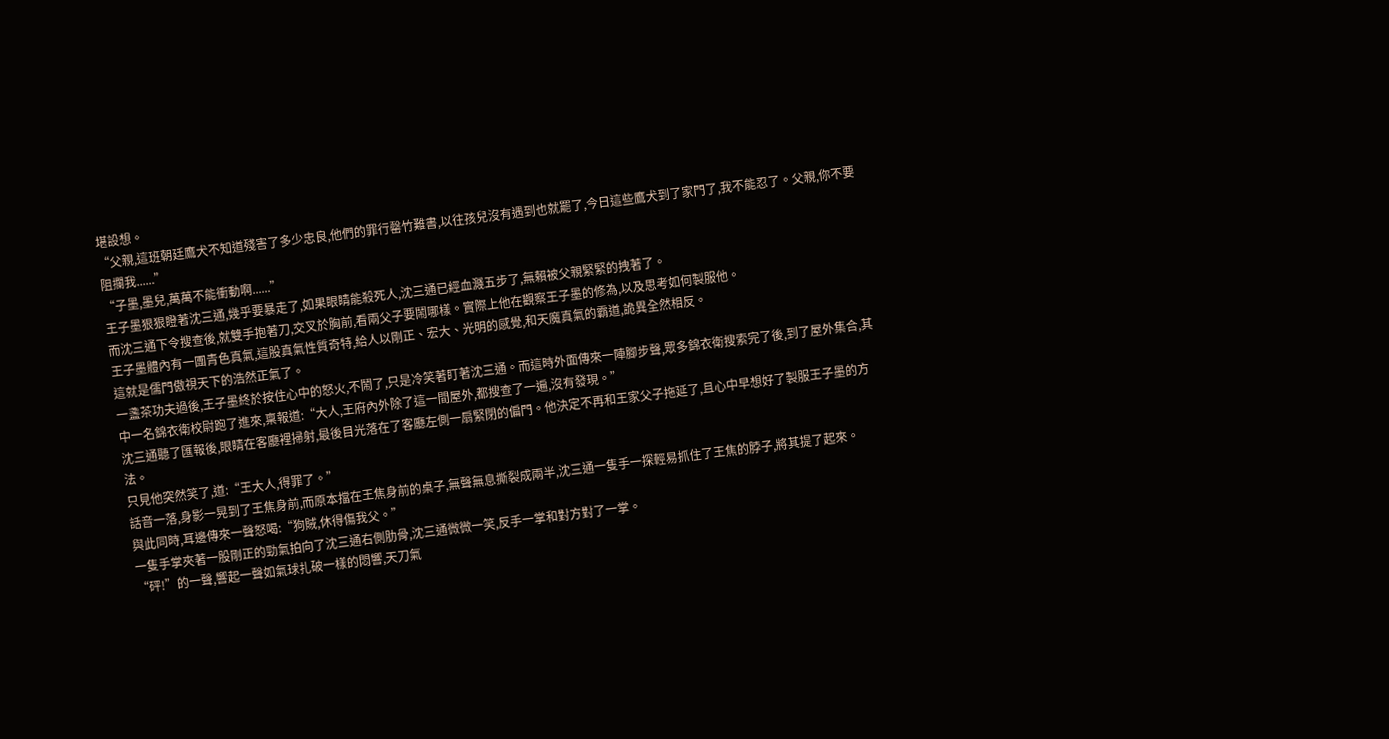堪設想。
“父親,這班朝廷鷹犬不知道殘害了多少忠良,他們的罪行罄竹難書,以往孩兒沒有遇到也就罷了,今日這些鷹犬到了家門了,我不能忍了。父親,你不要阻攔我......”
“子墨,墨兒,萬萬不能衝動啊......”
王子墨狠狠瞪著沈三通,幾乎要暴走了,如果眼睛能殺死人,沈三通已經血濺五步了,無賴被父親緊緊的拽著了。
而沈三通下令搜查後,就雙手抱著刀,交叉於胸前,看兩父子要鬧哪樣。實際上他在觀察王子墨的修為,以及思考如何製服他。
王子墨體內有一團青色真氣,這股真氣性質奇特,給人以剛正、宏大、光明的感覺,和天魔真氣的霸道,詭異全然相反。
這就是儒門傲視天下的浩然正氣了。
一盞茶功夫過後,王子墨終於按住心中的怒火,不鬧了,只是冷笑著盯著沈三通。而這時外面傳來一陣腳步聲,眾多錦衣衛搜索完了後,到了屋外集合,其中一名錦衣衛校尉跑了進來,稟報道:“大人,王府內外除了這一間屋外,都搜查了一遍,沒有發現。”
沈三通聽了匯報後,眼睛在客廳裡掃射,最後目光落在了客廳左側一扇緊閉的偏門。他決定不再和王家父子拖延了,且心中早想好了製服王子墨的方法。
只見他突然笑了,道:“王大人,得罪了。”
話音一落,身影一晃到了王焦身前,而原本擋在王焦身前的桌子,無聲無息撕裂成兩半,沈三通一隻手一探輕易抓住了王焦的脖子,將其提了起來。
與此同時,耳邊傳來一聲怒喝:“狗賊,休得傷我父。”
一隻手掌夾著一股剛正的勁氣拍向了沈三通右側肋骨,沈三通微微一笑,反手一掌和對方對了一掌。
“砰!”的一聲,響起一聲如氣球扎破一樣的悶響,天刀氣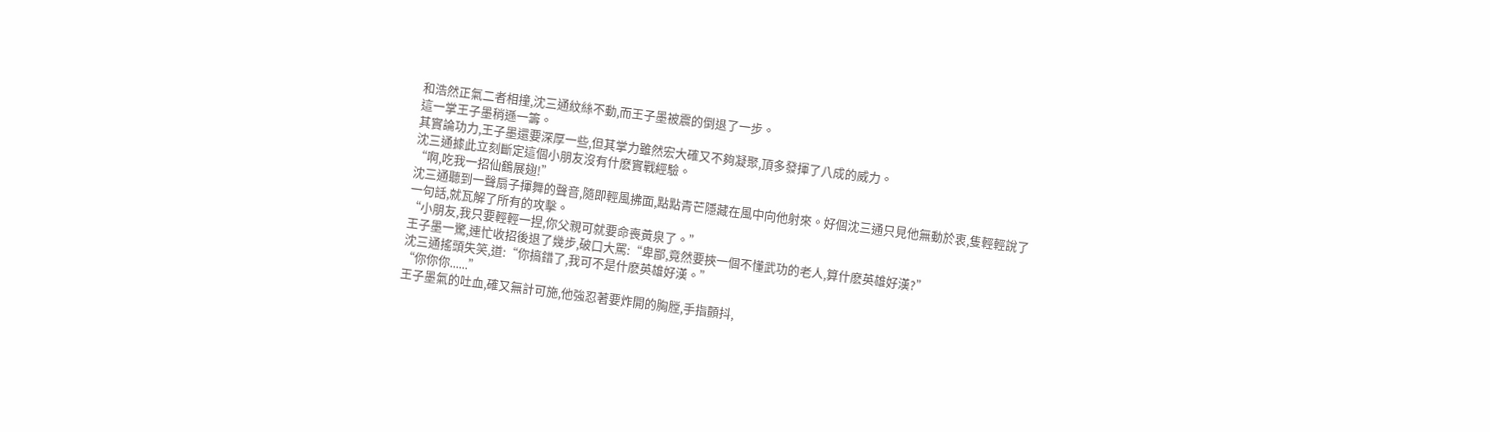和浩然正氣二者相撞,沈三通紋絲不動,而王子墨被震的倒退了一步。
這一掌王子墨稍遜一籌。
其實論功力,王子墨還要深厚一些,但其掌力雖然宏大確又不夠凝聚,頂多發揮了八成的威力。
沈三通據此立刻斷定這個小朋友沒有什麽實戰經驗。
“啊,吃我一招仙鶴展翅!”
沈三通聽到一聲扇子揮舞的聲音,隨即輕風拂面,點點青芒隱藏在風中向他射來。好個沈三通只見他無動於衷,隻輕輕說了一句話,就瓦解了所有的攻擊。
“小朋友,我只要輕輕一捏,你父親可就要命喪黃泉了。”
王子墨一驚,連忙收招後退了幾步,破口大罵:“卑鄙,竟然要挾一個不懂武功的老人,算什麽英雄好漢?”
沈三通搖頭失笑,道:“你搞錯了,我可不是什麽英雄好漢。”
“你你你......”
王子墨氣的吐血,確又無計可施,他強忍著要炸開的胸膛,手指顫抖,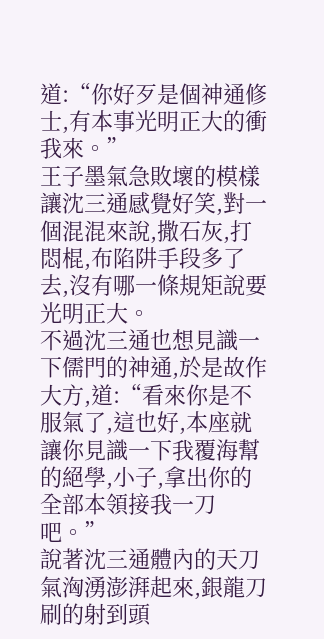道:“你好歹是個神通修士,有本事光明正大的衝我來。”
王子墨氣急敗壞的模樣讓沈三通感覺好笑,對一個混混來說,撒石灰,打悶棍,布陷阱手段多了去,沒有哪一條規矩說要光明正大。
不過沈三通也想見識一下儒門的神通,於是故作大方,道:“看來你是不服氣了,這也好,本座就讓你見識一下我覆海幫的絕學,小子,拿出你的全部本領接我一刀吧。”
說著沈三通體內的天刀氣洶湧澎湃起來,銀龍刀刷的射到頭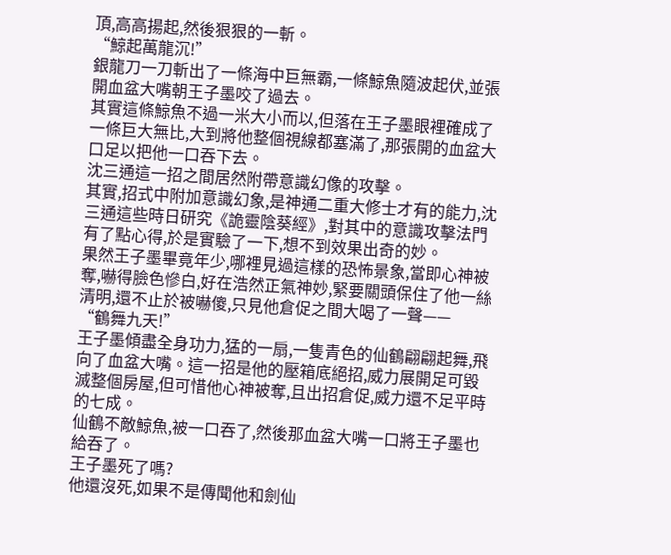頂,高高揚起,然後狠狠的一斬。
“鯨起萬龍沉!”
銀龍刀一刀斬出了一條海中巨無霸,一條鯨魚隨波起伏,並張開血盆大嘴朝王子墨咬了過去。
其實這條鯨魚不過一米大小而以,但落在王子墨眼裡確成了一條巨大無比,大到將他整個視線都塞滿了,那張開的血盆大口足以把他一口吞下去。
沈三通這一招之間居然附帶意識幻像的攻擊。
其實,招式中附加意識幻象,是神通二重大修士才有的能力,沈三通這些時日研究《詭靈陰葵經》,對其中的意識攻擊法門有了點心得,於是實驗了一下,想不到效果出奇的妙。
果然王子墨畢竟年少,哪裡見過這樣的恐怖景象,當即心神被奪,嚇得臉色慘白,好在浩然正氣神妙,緊要關頭保住了他一絲清明,還不止於被嚇傻,只見他倉促之間大喝了一聲——
“鶴舞九天!”
王子墨傾盡全身功力,猛的一扇,一隻青色的仙鶴翩翩起舞,飛向了血盆大嘴。這一招是他的壓箱底絕招,威力展開足可毀滅整個房屋,但可惜他心神被奪,且出招倉促,威力還不足平時的七成。
仙鶴不敵鯨魚,被一口吞了,然後那血盆大嘴一口將王子墨也給吞了。
王子墨死了嗎?
他還沒死,如果不是傳聞他和劍仙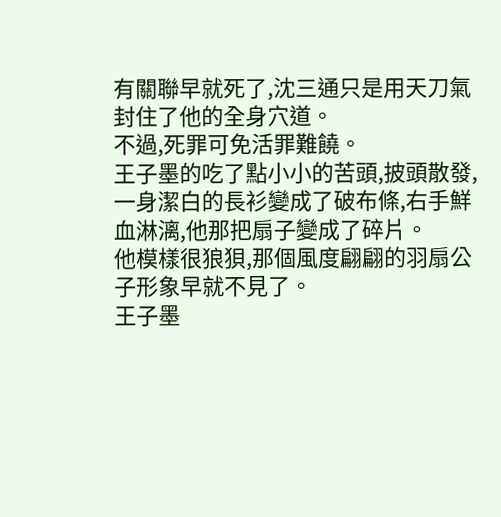有關聯早就死了,沈三通只是用天刀氣封住了他的全身穴道。
不過,死罪可免活罪難饒。
王子墨的吃了點小小的苦頭,披頭散發,一身潔白的長衫變成了破布條,右手鮮血淋漓,他那把扇子變成了碎片。
他模樣很狼狽,那個風度翩翩的羽扇公子形象早就不見了。
王子墨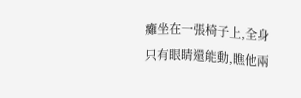癱坐在一張椅子上,全身只有眼睛還能動,瞧他兩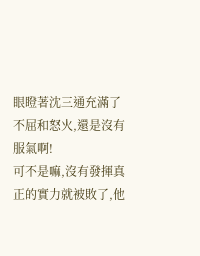眼瞪著沈三通充滿了不屈和怒火,還是沒有服氣啊!
可不是嘛,沒有發揮真正的實力就被敗了,他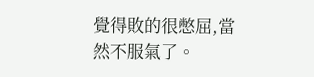覺得敗的很憋屈,當然不服氣了。